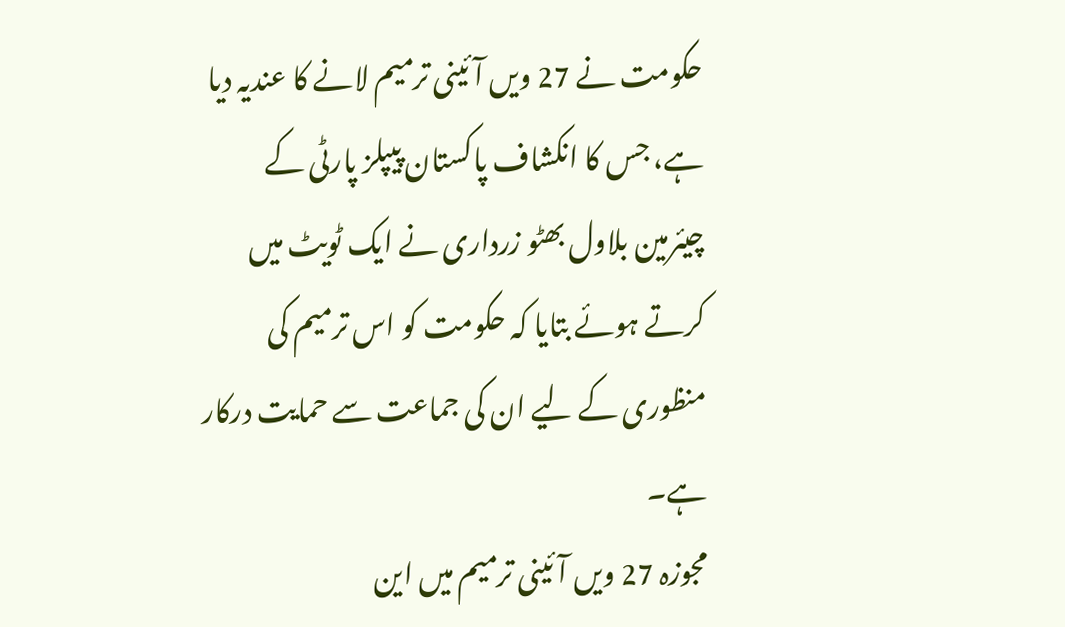حکومت نے 27 ویں آئینی ترمیم لانے کا عندیہ دیا ہے، جس کا انکشاف پاکستان پیپلز پارٹی کے چیئرمین بلاول بھٹو زرداری نے ایک ٹویٹ میں کرتے ہوئے بتایا کہ حکومت کو اس ترمیم کی منظوری کے لیے ان کی جماعت سے حمایت درکار ہے۔
مجوزہ 27 ویں آئینی ترمیم میں این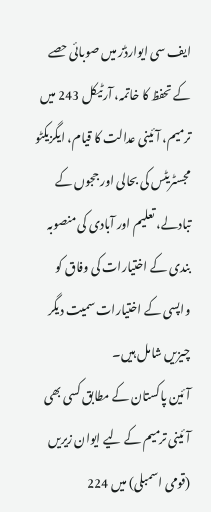ایف سی ایوارڈز میں صوبائی حصے کے تحفظ کا خاتمہ، آرٹیکل 243 میں ترمیم، آئینی عدالت کا قیام، ایگزیکٹو مجسٹریٹس کی بحالی اور ججوں کے تبادلے، تعلیم اور آبادی کی منصوبہ بندی کے اختیارات کی وفاق کو واپسی کے اختیارات سمیت دیگر چیزیں شامل ہیں۔
آئین پاکستان کے مطابق کسی بھی آئینی ترمیم کے لیے ایوان زیریں (قومی اسمبلی) میں 224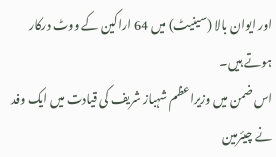اور ایوان بالا (سینیٹ) میں 64 اراکین کے ووٹ درکار ہوتے ہیں۔
اس ضمن میں وزیراعظم شہباز شریف کی قیادت میں ایک وفد نے چیئرمین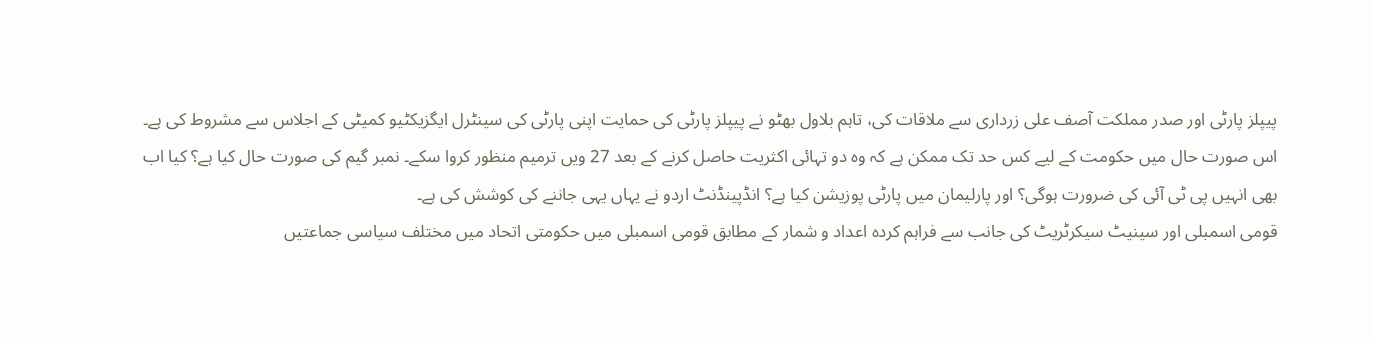پیپلز پارٹی اور صدر مملکت آصف علی زرداری سے ملاقات کی، تاہم بلاول بھٹو نے پیپلز پارٹی کی حمایت اپنی پارٹی کی سینٹرل ایگزیکٹیو کمیٹی کے اجلاس سے مشروط کی ہے۔
اس صورت حال میں حکومت کے لیے کس حد تک ممکن ہے کہ وہ دو تہائی اکثریت حاصل کرنے کے بعد 27 ویں ترمیم منظور کروا سکے۔ نمبر گیم کی صورت حال کیا ہے؟ کیا اب بھی انہیں پی ٹی آئی کی ضرورت ہوگی؟ اور پارلیمان میں پارٹی پوزیشن کیا ہے؟ انڈپینڈنٹ اردو نے یہاں یہی جاننے کی کوشش کی ہے۔
قومی اسمبلی اور سینیٹ سیکرٹریٹ کی جانب سے فراہم کردہ اعداد و شمار کے مطابق قومی اسمبلی میں حکومتی اتحاد میں مختلف سیاسی جماعتیں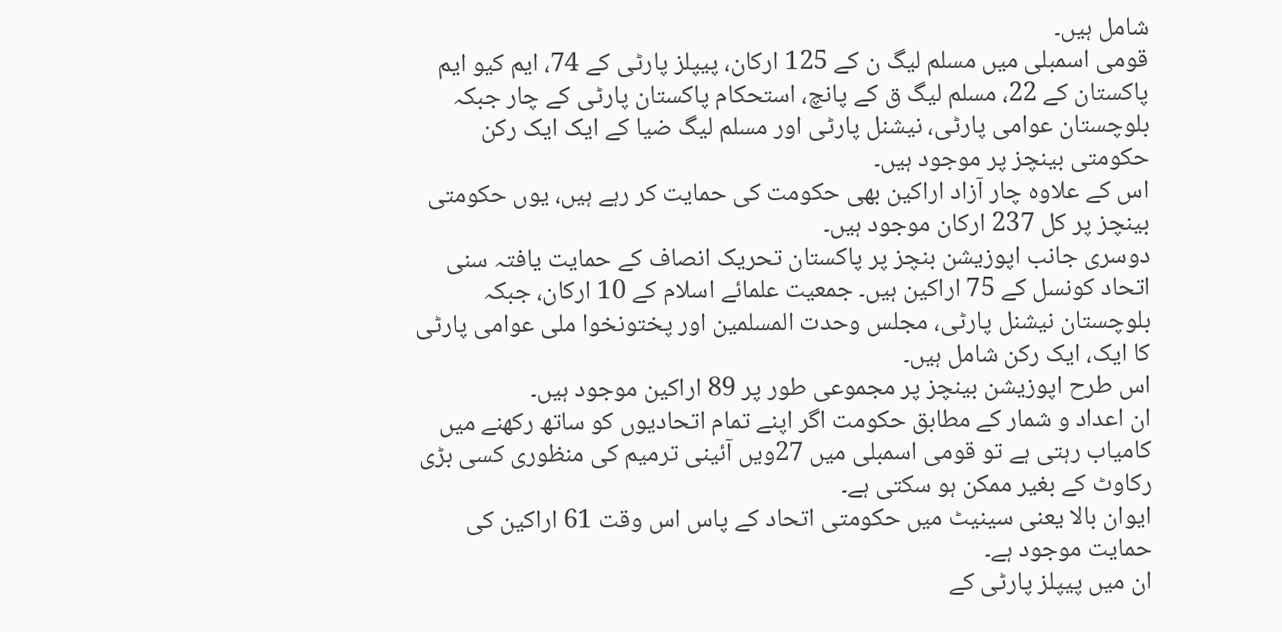شامل ہیں۔
قومی اسمبلی میں مسلم لیگ ن کے 125 ارکان، پیپلز پارٹی کے 74، ایم کیو ایم پاکستان کے 22، مسلم لیگ ق کے پانچ، استحکام پاکستان پارٹی کے چار جبکہ بلوچستان عوامی پارٹی، نیشنل پارٹی اور مسلم لیگ ضیا کے ایک ایک رکن حکومتی بینچز پر موجود ہیں۔
اس کے علاوہ چار آزاد اراکین بھی حکومت کی حمایت کر رہے ہیں، یوں حکومتی بینچز پر کل 237 ارکان موجود ہیں۔
دوسری جانب اپوزیشن بنچز پر پاکستان تحریک انصاف کے حمایت یافتہ سنی اتحاد کونسل کے 75 اراکین ہیں۔ جمعیت علمائے اسلام کے 10 ارکان، جبکہ بلوچستان نیشنل پارٹی، مجلس وحدت المسلمین اور پختونخوا ملی عوامی پارٹی کا ایک، ایک رکن شامل ہیں۔
اس طرح اپوزیشن بینچز پر مجموعی طور پر 89 اراکین موجود ہیں۔
ان اعداد و شمار کے مطابق حکومت اگر اپنے تمام اتحادیوں کو ساتھ رکھنے میں کامیاب رہتی ہے تو قومی اسمبلی میں 27ویں آئینی ترمیم کی منظوری کسی بڑی رکاوٹ کے بغیر ممکن ہو سکتی ہے۔
ایوان بالا یعنی سینیٹ میں حکومتی اتحاد کے پاس اس وقت 61 اراکین کی حمایت موجود ہے۔
ان میں پیپلز پارٹی کے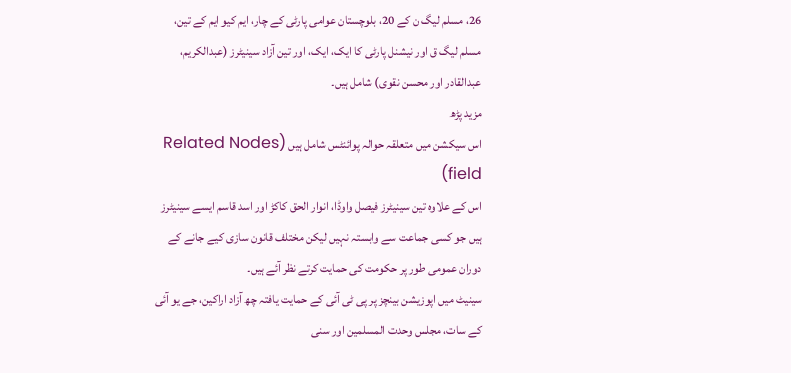26، مسلم لیگ ن کے 20، بلوچستان عوامی پارٹی کے چار، ایم کیو ایم کے تین، مسلم لیگ ق اور نیشنل پارٹی کا ایک، ایک، اور تین آزاد سینیٹرز (عبدالکریم، عبدالقادر اور محسن نقوی) شامل ہیں۔
مزید پڑھ
اس سیکشن میں متعلقہ حوالہ پوائنٹس شامل ہیں (Related Nodes field)
اس کے علاوہ تین سینیٹرز فیصل واوڈا، انوار الحق کاکڑ اور اسد قاسم ایسے سینیٹرز ہیں جو کسی جماعت سے وابستہ نہیں لیکن مختلف قانون سازی کیے جانے کے دوران عمومی طور پر حکومت کی حمایت کرتے نظر آئے ہیں۔
سینیٹ میں اپوزیشن بینچز پر پی ٹی آئی کے حمایت یافتہ چھ آزاد اراکین، جے یو آئی کے سات، مجلس وحدت المسلمین اور سنی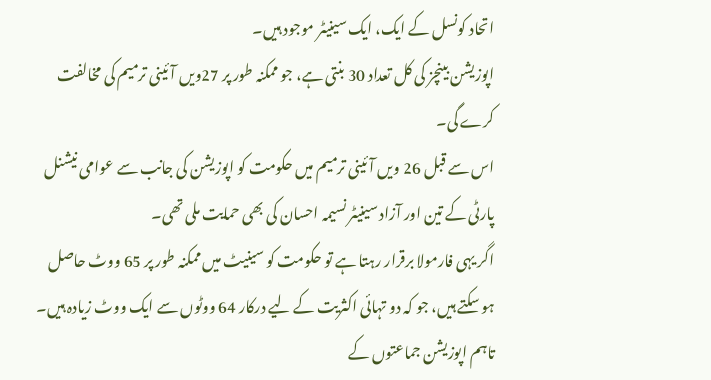اتحاد کونسل کے ایک، ایک سینیٹر موجود ہیں۔
اپوزیشن بینچز کی کل تعداد 30 بنتی ہے، جو ممکنہ طور پر 27ویں آئینی ترمیم کی مخالفت کرے گی۔
اس سے قبل 26 ویں آئینی ترمیم میں حکومت کو اپوزیشن کی جانب سے عوامی نیشنل پارٹی کے تین اور آزاد سینیٹر نسیمہ احسان کی بھی حمایت ملی تھی۔
اگر یہی فارمولا برقرار رہتا ہے تو حکومت کو سینیٹ میں ممکنہ طور پر 65 ووٹ حاصل ہو سکتے ہیں، جو کہ دو تہائی اکثریت کے لیے درکار 64 ووٹوں سے ایک ووٹ زیادہ ہیں۔
تاہم اپوزیشن جماعتوں کے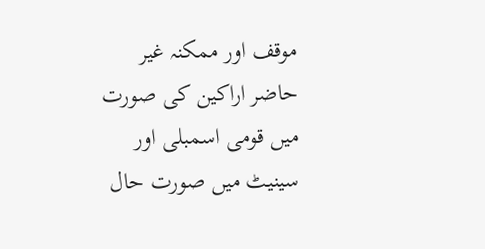موقف اور ممکنہ غیر حاضر اراکین کی صورت میں قومی اسمبلی اور سینیٹ میں صورت حال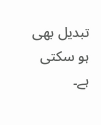تبدیل بھی ہو سکتی ہے۔